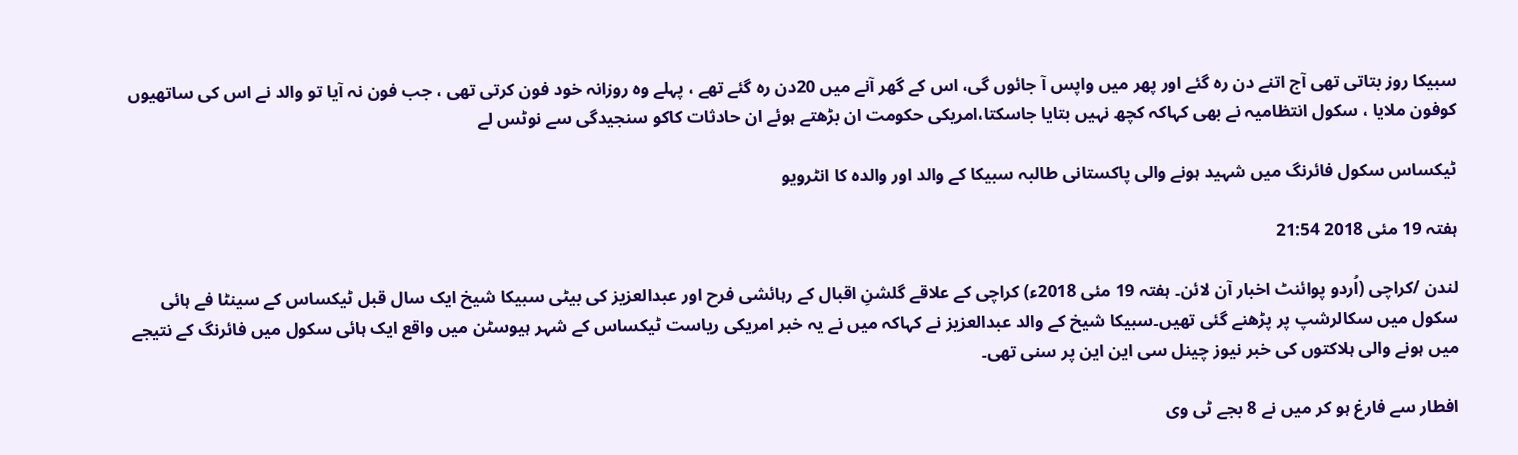سبیکا روز بتاتی تھی آج اتنے دن رہ گئے اور پھر میں واپس آ جائوں گی، اس کے گھر آنے میں 20دن رہ گئے تھے ، پہلے وہ روزانہ خود فون کرتی تھی ، جب فون نہ آیا تو والد نے اس کی ساتھیوں کوفون ملایا ، سکول انتظامیہ نے بھی کہاکہ کچھ نہیں بتایا جاسکتا،امریکی حکومت ان بڑھتے ہوئے ان حادثات کاکو سنجیدگی سے نوٹس لے

ٹیکساس سکول فائرنگ میں شہید ہونے والی پاکستانی طالبہ سبیکا کے والد اور والدہ کا انٹرویو

ہفتہ 19 مئی 2018 21:54

لندن /کراچی (اُردو پوائنٹ اخبار آن لائن۔ ہفتہ 19 مئی 2018ء) کراچی کے علاقے گلشنِ اقبال کے رہائشی فرح اور عبدالعزیز کی بیٹی سبیکا شیخ ایک سال قبل ٹیکساس کے سینٹا فے ہائی سکول میں سکالرشپ پر پڑھنے گئی تھیں۔سبیکا شیخ کے والد عبدالعزیز نے کہاکہ میں نے یہ خبر امریکی ریاست ٹیکساس کے شہر ہیوسٹن میں واقع ایک ہائی سکول میں فائرنگ کے نتیجے میں ہونے والی ہلاکتوں کی خبر نیوز چینل سی این این پر سنی تھی۔

افطار سے فارغ ہو کر میں نے 8 بجے ٹی وی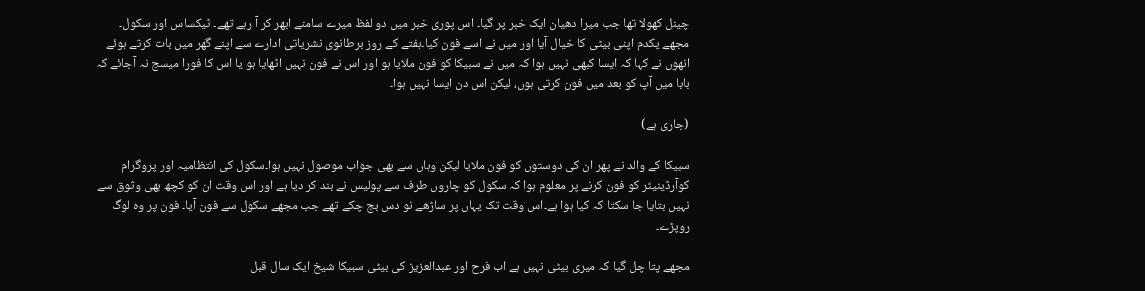چینل کھولا تھا جب میرا دھیان ایک خبر پر گیا۔ اس پوری خبر میں دو لفظ میرے سامنے ابھر کر آ رہے تھے۔ ٹیکساس اور سکول۔ مجھے یکدم اپنی بیٹی کا خیال آیا اور میں نے اسے فون کیا۔ہفتے کے روز برطانوی نشریاتی ادارے سے اپنے گھر میں بات کرتے ہوئے انھوں نے کہا کہ ایسا کبھی نہیں ہوا کہ میں نے سبیکا کو فون ملایا ہو اور اس نے فون نہیں اٹھایا ہو یا اس کا فورا میسج نہ آجائے کہ بابا میں آپ کو بعد میں فون کرتی ہوں، لیکن اس دن ایسا نہیں ہوا۔

(جاری ہے)

سبیکا کے والد نے پھر ان کی دوستوں کو فون ملایا لیکن وہاں سے بھی جواب موصول نہیں ہوا۔سکول کی انتظامیہ اور پروگرام کوآرڈینیٹر کو فون کرنے پر معلوم ہوا کہ سکول کو چاروں طرف سے پولیس نے بند کر دیا ہے اور اس وقت ان کو کچھ بھی وثوق سے نہیں بتایا جا سکتا کہ کیا ہوا ہے۔اس وقت تک یہاں پر ساڑھے نو دس بج چکے تھے جب مجھے سکول سے فون آیا۔ فون پر وہ لوگ روپڑے۔

مجھے پتا چل گیا کہ میری بیٹی نہیں ہے اب فرح اور عبدالعزیز کی بیٹی سبیکا شیخ ایک سال قبل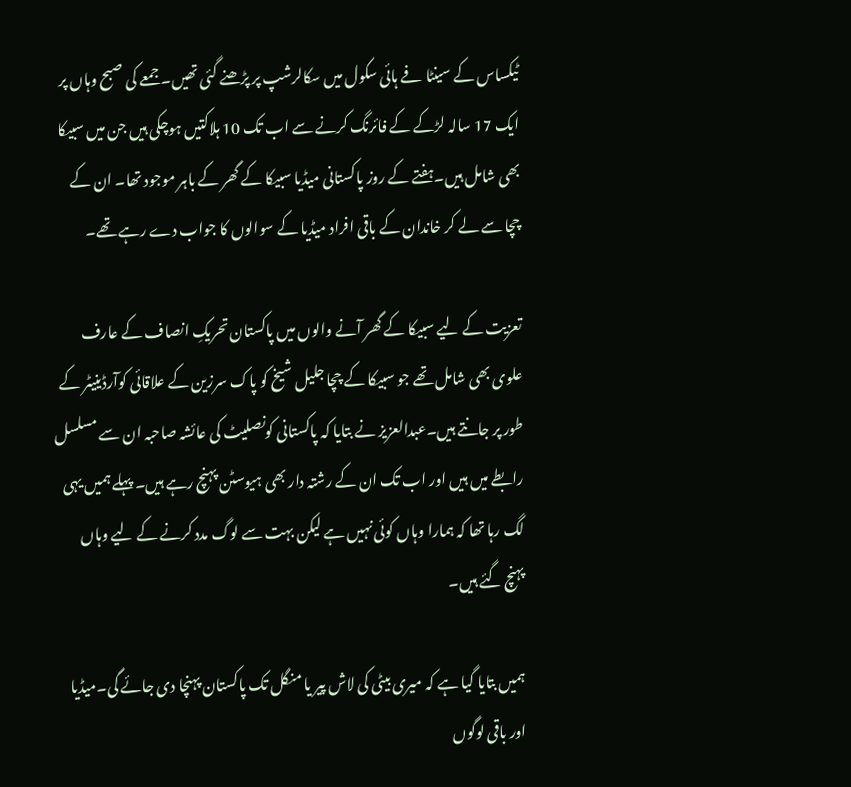ٹیکساس کے سینٹا فے ہائی سکول میں سکالرشپ پر پڑھنے گئی تھیں۔ جمعے کی صبح وہاں پر ایک 17 سالہ لڑکے کے فائرنگ کرنے سے اب تک 10 ہلاکتیں ہوچکی ہیں جن میں سبیکا بھی شامل ہیں۔ہفتے کے روز پاکستانی میڈیا سبیکا کے گھر کے باہر موجود تھا۔ ان کے چچا سے لے کر خاندان کے باقی افراد میڈیا کے سوالوں کا جواب دے رہے تھے۔

تعزیت کے لیے سبیکا کے گھر آنے والوں میں پاکستان تحریکِ انصاف کے عارف علوی بھی شامل تھے جو سبیکا کے چچا جلیل شیخ کو پاک سرزین کے علاقائی کوآرڈینیٹر کے طور پر جانتے ہیں۔عبدالعزیز نے بتایا کہ پاکستانی کونصلیٹ کی عائشہ صاحبہ ان سے مسلسل رابطے میں ہیں اور اب تک ان کے رشتہ دار بھی ہیوسٹن پہنچ رہے ہیں۔ پہلے ہمیں یہی لگ رہا تھا کہ ہمارا وہاں کوئی نہیں ہے لیکن بہت سے لوگ مدد کرنے کے لیے وہاں پہنچ گئے ہیں۔

ہمیں بتایا گیا ہے کہ میری بیٹی کی لاش پیر یا منگل تک پاکستان پہنچا دی جائے گی۔میڈیا اور باقی لوگوں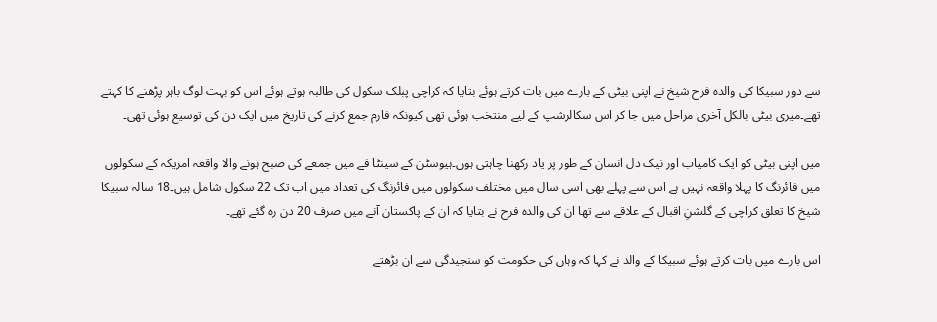سے دور سبیکا کی والدہ فرح شیخ نے اپنی بیٹی کے بارے میں بات کرتے ہوئے بتایا کہ کراچی پبلک سکول کی طالبہ ہوتے ہوئے اس کو بہت لوگ باہر پڑھنے کا کہتے تھے۔میری بیٹی بالکل آخری مراحل میں جا کر اس سکالرشپ کے لیے منتخب ہوئی تھی کیونکہ فارم جمع کرنے کی تاریخ میں ایک دن کی توسیع ہوئی تھی۔

میں اپنی بیٹی کو ایک کامیاب اور نیک دل انسان کے طور پر یاد رکھنا چاہتی ہوں۔ہیوسٹن کے سینٹا فے میں جمعے کی صبح ہونے والا واقعہ امریکہ کے سکولوں میں فائرنگ کا پہلا واقعہ نہیں ہے اس سے پہلے بھی اسی سال میں مختلف سکولوں میں فائرنگ کی تعداد میں اب تک 22 سکول شامل ہیں۔18 سالہ سبیکا شیخ کا تعلق کراچی کے گلشنِ اقبال کے علاقے سے تھا ان کی والدہ فرح نے بتایا کہ ان کے پاکستان آنے میں صرف 20 دن رہ گئے تھے۔

اس بارے میں بات کرتے ہوئے سبیکا کے والد نے کہا کہ وہاں کی حکومت کو سنجیدگی سے ان بڑھتے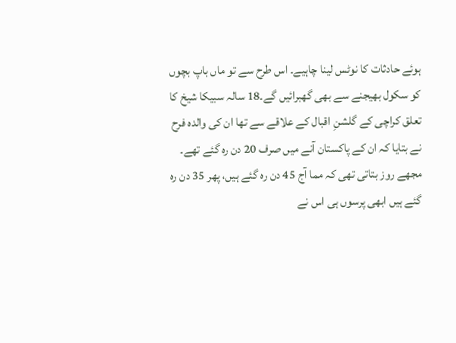ہوئے حادثات کا نوٹس لینا چاہیے۔ اس طرح سے تو ماں باپ بچوں کو سکول بھیجنے سے بھی گھبرائیں گے۔18 سالہ سبیکا شیخ کا تعلق کراچی کے گلشنِ اقبال کے علاقے سے تھا ان کی والدہ فرح نے بتایا کہ ان کے پاکستان آنے میں صرف 20 دن رہ گئے تھے۔ مجھے روز بتاتی تھی کہ مما آج 45 دن رہ گئے ہیں، پھر 35 دن رہ گئے ہیں ابھی پرسوں ہی اس نے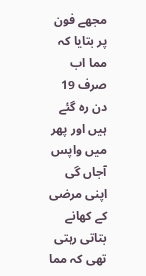مجھے فون پر بتایا کہ مما اب صرف 19 دن رہ گئے ہیں اور پھر میں واپس آجاں گی اپنی مرضی کے کھانے بتاتی رہتی تھی کہ مما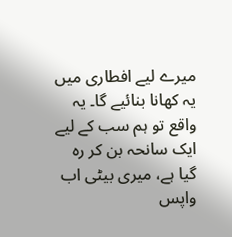میرے لیے افطاری میں یہ کھانا بنائیے گا۔ یہ واقع تو ہم سب کے لیے ایک سانحہ بن کر رہ گیا ہے، میری بیٹی اب واپس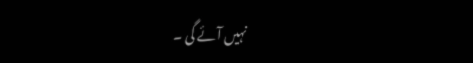نہیں آئے گی ۔